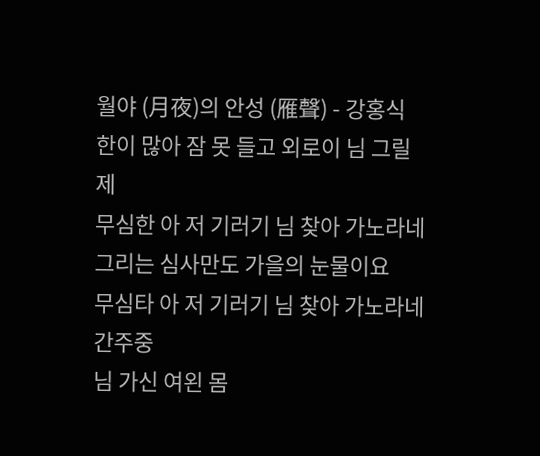월야 (月夜)의 안성 (雁聲) - 강홍식
한이 많아 잠 못 들고 외로이 님 그릴 제
무심한 아 저 기러기 님 찾아 가노라네
그리는 심사만도 가을의 눈물이요
무심타 아 저 기러기 님 찾아 가노라네
간주중
님 가신 여왼 몸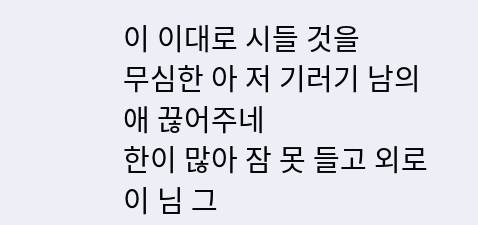이 이대로 시들 것을
무심한 아 저 기러기 남의 애 끊어주네
한이 많아 잠 못 들고 외로이 님 그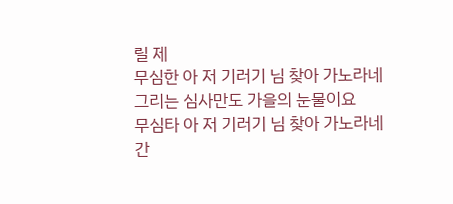릴 제
무심한 아 저 기러기 님 찾아 가노라네
그리는 심사만도 가을의 눈물이요
무심타 아 저 기러기 님 찾아 가노라네
간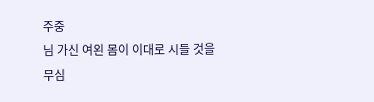주중
님 가신 여왼 몸이 이대로 시들 것을
무심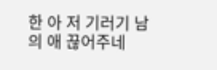한 아 저 기러기 남의 애 끊어주네